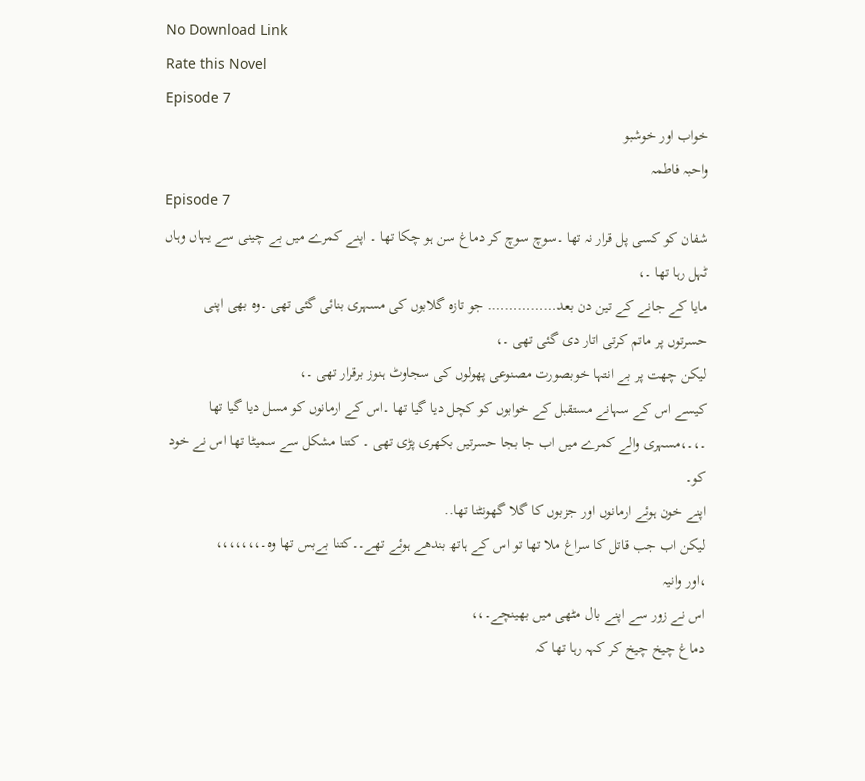No Download Link
Rate this Novel
Episode 7
خواب اور خوشبو
واحبہ فاطمہ
Episode 7
شفان کو کسی پل قرار نہ تھا ۔سوچ سوچ کر دماغ سن ہو چکا تھا ۔ اپنے کمرے میں بے چینی سے یہاں وہاں ٹہل رہا تھا ۔،
مایا کے جانے کے تین دن بعد……………. جو تازہ گلابوں کی مسہری بنائی گئی تھی ۔وہ بھی اپنی حسرتوں پر ماتم کرتی اتار دی گئی تھی ۔،
لیکن چھت پر بے انتہا خوبصورت مصنوعی پھولوں کی سجاوٹ ہنوز برقرار تھی ۔،
کیسے اس کے سہانے مستقبل کے خوابوں کو کچل دیا گیا تھا ۔اس کے ارمانوں کو مسل دیا گیا تھا ۔،۔،مسہری والے کمرے میں اب جا بجا حسرتیں بکھری پڑی تھی ۔ کتنا مشکل سے سمیٹا تھا اس نے خود کو۔
اپنے خون ہوئے ارمانوں اور جزبوں کا گلا گھونٹنا تھا..
لیکن اب جب قاتل کا سراغ ملا تھا تو اس کے ہاتھ بندھے ہوئے تھے۔۔کتنا بےبس تھا وہ۔،،،،،،،
،اور وانیہ
اس نے زور سے اپنے بال مٹھی میں بھینچے۔،،
دماغ چیخ چیخ کر کہہ رہا تھا کہ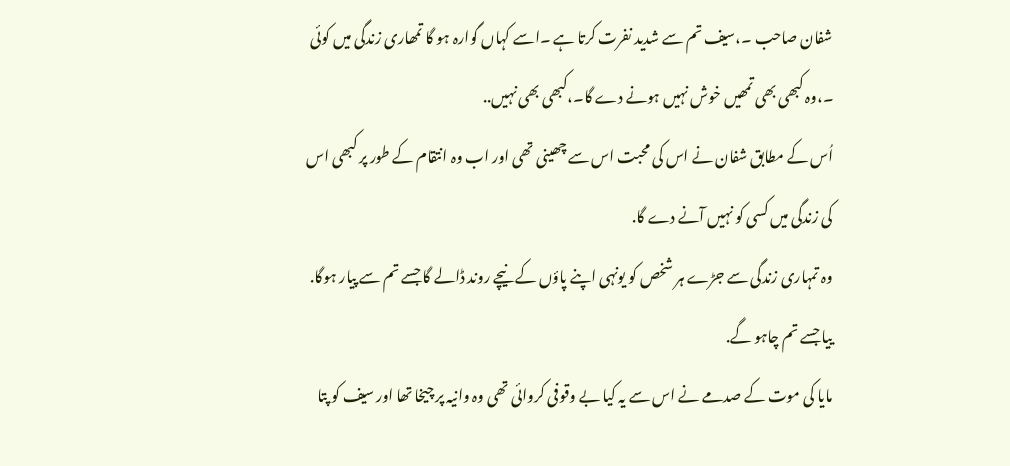شفان صاحب ۔،سیف تم سے شدید نفرت کرتا ہے ۔اسے کہاں گوارہ ہو گا تمھاری زندگی میں کوئی ۔،وہ کبھی بھی تمھیں خوش نہیں ہونے دے گا۔،کبھی بھی نہیں..
اُس کے مطابق شفان نے اس کی محبت اس سے چھینی تھی اور اب وہ انتقام کے طور پر کبھی اس کی زندگی میں کسی کو نہیں آنے دے گا.
وہ تمہاری زندگی سے جڑے ہر شخص کو یونہی اپنے پاؤں کے نیچے روند ڈالے گا جسے تم سے پیار ہوگا. ییا جسے تم چاہو گے.
مایا کی موت کے صدمے نے اس سے یہ کیا بے وقوفی کروائی تھی وہ وانیہ پر چیخا تھا اور سیف کو پتا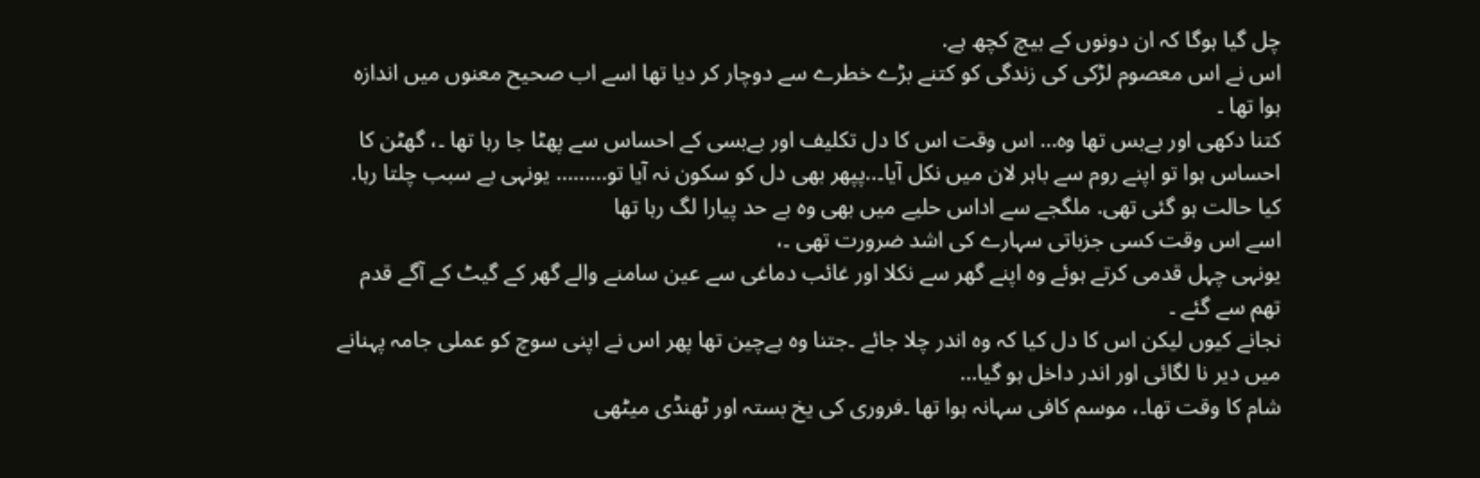چل گیا ہوگا کہ ان دونوں کے بیچ کچھ ہے.
اس نے اس معصوم لڑکی کی زندگی کو کتنے بڑے خطرے سے دوچار کر دیا تھا اسے اب صحیح معنوں میں اندازہ ہوا تھا ۔
کتنا دکھی اور بےبس تھا وہ… اس وقت اس کا دل تکلیف اور بےبسی کے احساس سے پھٹا جا رہا تھا ۔، گھٹن کا احساس ہوا تو اپنے روم سے باہر لان میں نکل آیا۔..پپھر بھی دل کو سکون نہ آیا تو……… یونہی بے سبب چلتا رہا.
کیا حالت ہو گئی تھی. ملگجے سے اداس حلیے میں بھی وہ بے حد پیارا لگ رہا تھا
اسے اس وقت کسی جزباتی سہارے کی اشد ضرورت تھی ۔،
یونہی چہل قدمی کرتے ہوئے وہ اپنے گھر سے نکلا اور غائب دماغی سے عین سامنے والے گھر کے گیٹ کے آگے قدم تھم سے گئے ۔
نجانے کیوں لیکن اس کا دل کیا کہ وہ اندر چلا جائے ۔جتنا وہ بےچین تھا پھر اس نے اپنی سوچ کو عملی جامہ پہنانے میں دیر نا لگائی اور اندر داخل ہو گیا…
شام کا وقت تھا۔، موسم کافی سہانہ ہوا تھا ۔فروری کی یخ بستہ اور ٹھنڈی میٹھی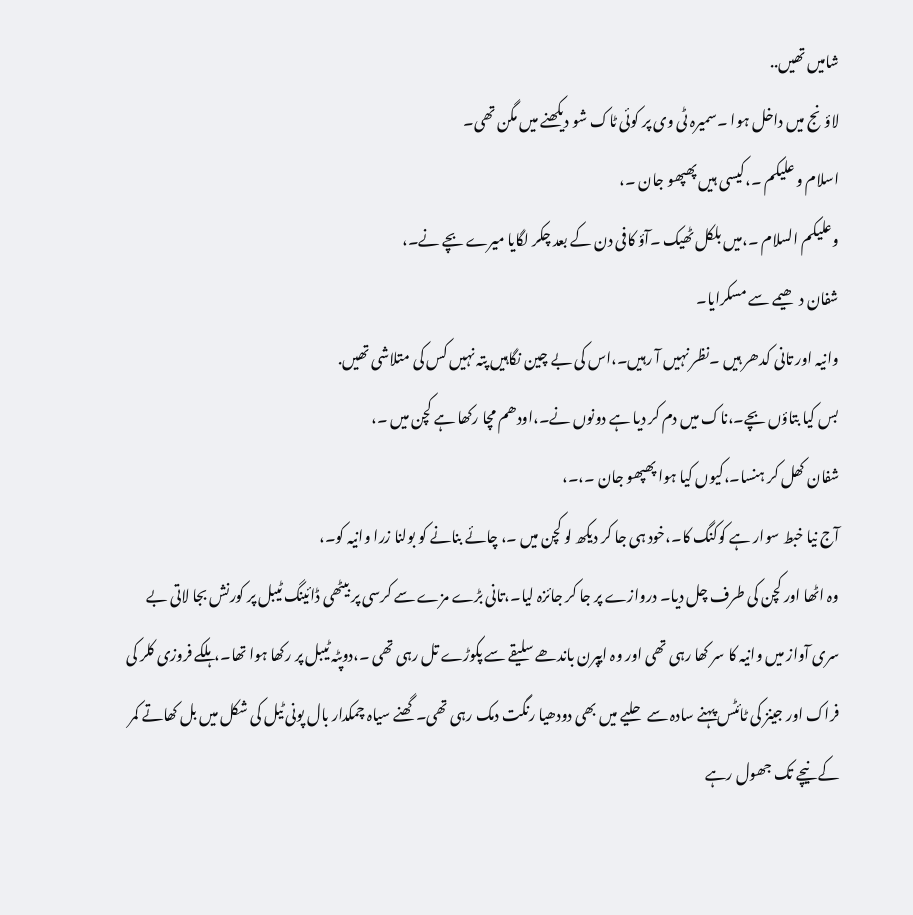شامیں تھیں..
لاؤنج میں داخل ہوا ۔سمیرہ ٹی وی پر کوئی ٹاک شو دیکھنے میں مگن تھی۔
اسلام و علیکم ۔،کیسی ہیں پھپھو جان ۔،
وعلیکم السلام ۔،میں بلکل ٹھیک ۔آؤ کافی دن کے بعد چکر لگایا میرے بچے نے۔،
شفان دھیمے سے مسکرایا۔
وانیہ اور تانی کدھر ہیں ۔نظر نہیں آ رہیں۔،اس کی بے چین نگاہیں پتہ نہیں کس کی متلاشی تھیں.
بس کیا بتاؤں بچے۔،ناک میں دم کر دیا ہے دونوں نے۔،اودھم مچا رکھا ہے کچن میں ۔،
شفان کھل کر ہنسا۔،کیوں کیا ہوا پھپھو جان ۔،۔،
آج نیا خبط سوار ہے کوکنگ کا۔،خود ہی جا کر دیکھ لو کچن میں ۔، چائے بنانے کو بولنا زرا وانیہ کو۔،
وہ اٹھا اور کچن کی طرف چل دیا۔ دروازے پر جا کر جائزہ لیا۔،تانی بڑے مزے سے کرسی پر بیٹھی ڈائینگ ٹیبل پر کورنش بجا لاتی بے سری آواز میں وانیہ کا سر کھا رہی تھی اور وہ ایپرن باندھے سلیقے سے پکوڑے تل رہی تھی ۔،دوپٹہ ٹیبل پر رکھا ہوا تھا۔،ہلکے فروزی کلر کی فراک اور جینز کی ٹائٹس پہنے سادہ سے حلیے میں بھی دودھیا رنگت دمک رہی تھی۔گھنے سیاہ چمکدار بال پونی ٹیل کی شکل میں بل کھاتے کمر کے نیچے تک جھول رہے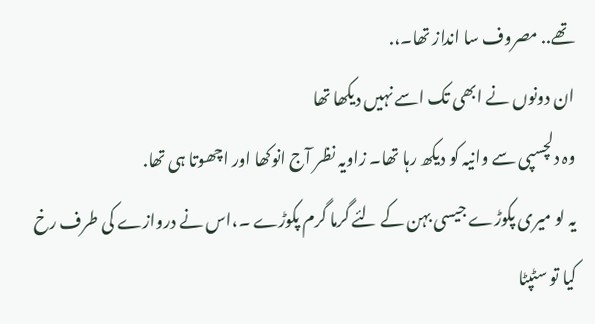تھے.. مصروف سا انداز تھا۔،.
ان دونوں نے ابھی تک اسے نہیں دیکھا تھا
وہ دلچسپی سے وانیہ کو دیکھ رہا تھا۔ زاویہ نظر آج انوکھا اور اچھوتا ہی تھا.
یہ لو میری پکوڑے جیسی بہن کے لئے گرما گرم پکوڑے ۔،اس نے دروازے کی طرف رخ کیا تو سٹپٹا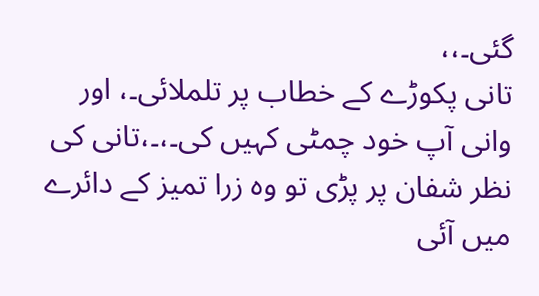گئی۔،،
تانی پکوڑے کے خطاب پر تلملائی۔، اور وانی آپ خود چمٹی کہیں کی۔،۔،تانی کی نظر شفان پر پڑی تو وہ زرا تمیز کے دائرے میں آئی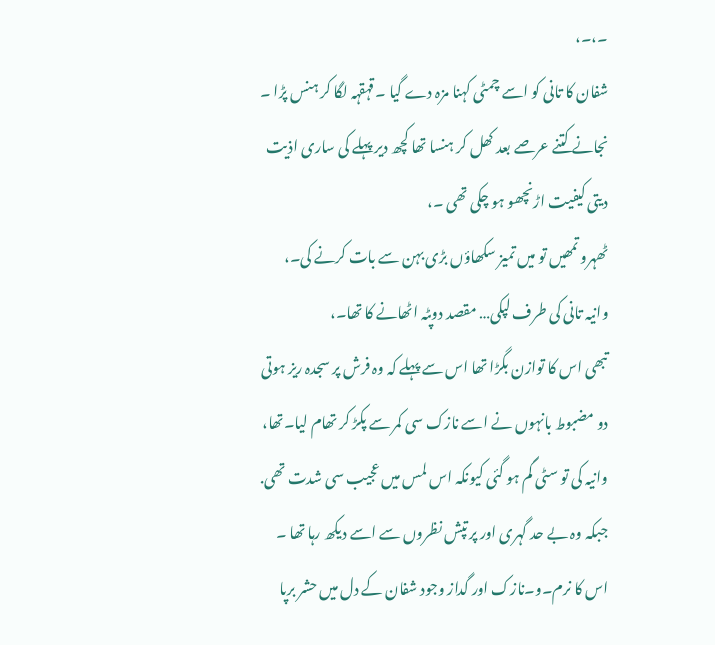۔،۔،
شفان کا تانی کو اسے چمٹی کہنا مزہ دے گیا ۔قہقہہ لگا کر ہنس پڑا ۔ نجانے کتنے عرصے بعد کھل کر ہنسا تھا کچھ دیر پہلے کی ساری اذیت دیتی کیفیت اڑنچھو ہو چکی تھی ۔،
ٹھہرو تمھیں تو میں تمیز سکھاؤں بڑی بہن سے بات کرنے کی۔، وانیہ تانی کی طرف لپکی… مقصد دوپٹہ اٹھانے کا تھا۔،
تبھی اس کا توازن بگڑا تھا اس سے پہلے کہ وہ فرش پر سجدہ ریز ہوتی دو مضبوط بانہوں نے اسے نازک سی کمر سے پکڑ کر تھام لیا۔تھا، وانیہ کی تو سٹی گم ہو گئی کیونکہ اس لمس میں عجیب سی شدت تھی.
جبکہ وہ بے حد گہری اور پر تپش نظروں سے اسے دیکھ رہا تھا ۔
اس کا نرم۔و۔نازک اور گداز وجود شفان کے دل میں حشر برپا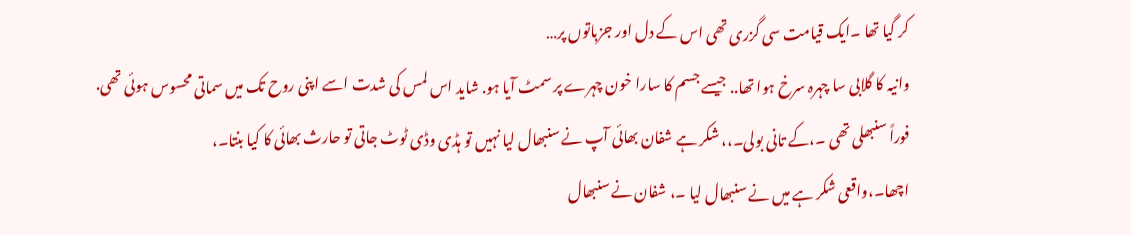کر گیا تھا ۔ایک قیامت سی گزری تھی اس کے دل اور جزباتوں پر…
وانیہ کا گلابی سا چہرہ سرخ ہوا تھا.. جیسے جسم کا سارا خون چہرے پر سمٹ آیا ہو. شاید اس لمس کی شدت اسے اپنی روح تک میں سماتی محسوس ہوئی تھی.
فوراً سنبھلی تھی ۔،کے تانی بولی۔،، شکر ہے شفان بھائی آپ نے سنبھال لیا نہیں تو ہڈی وڈی ٹوٹ جاتی تو حارث بھائی کا کیا بنتا۔،
اچھا۔،واقعی شکر ہے میں نے سنبھال لیا ۔، شفان نے سنبھال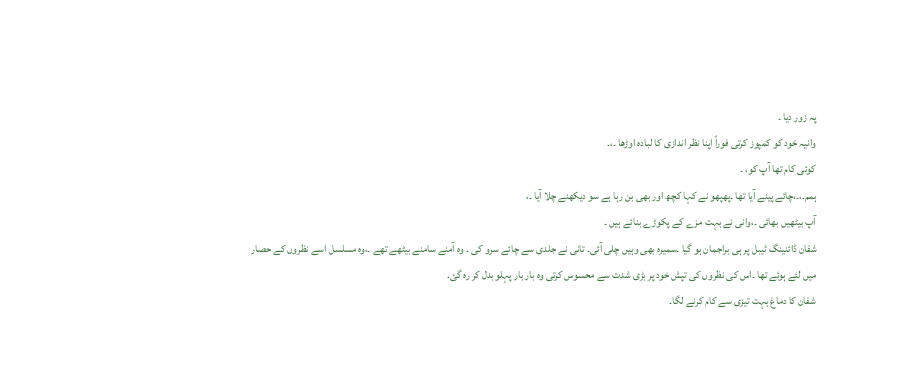پہ زور دیا ۔
وانیہ خود کو کمپوز کرتی فوراً اپنا نظر اندازی کا لبادہ اوڑھا ۔،۔
کوئی کام تھا آپ کو، ۔
ہمم۔،۔،چائے پینے آیا تھا ۔پھپھو نے کہا کچھ اور بھی بن رہا ہے سو دیکھنے چلا آیا ۔،
آپ بیٹھیں بھائی ۔،وانی نے بہت مزے کے پکوڑے بنائے ہیں ۔
شفان ڈائنینگ ٹیبل پر ہی براجمان ہو گیا ۔سمیرہ بھی وہیں چلی آئی۔ تانی نے جلدی سے چائے سرو کی ۔ وہ آمنے سامنے بیٹھے تھے ۔،وہ مسلسل اسے نظروں کے حصار میں لئے ہوئے تھا ۔اس کی نظروں کی تپش خود پر بڑی شدت سے محسوس کرتی وہ بار بار پہلو بدل کر رہ گئ.
شفان کا دماغ بہت تیزی سے کام کرنے لگا۔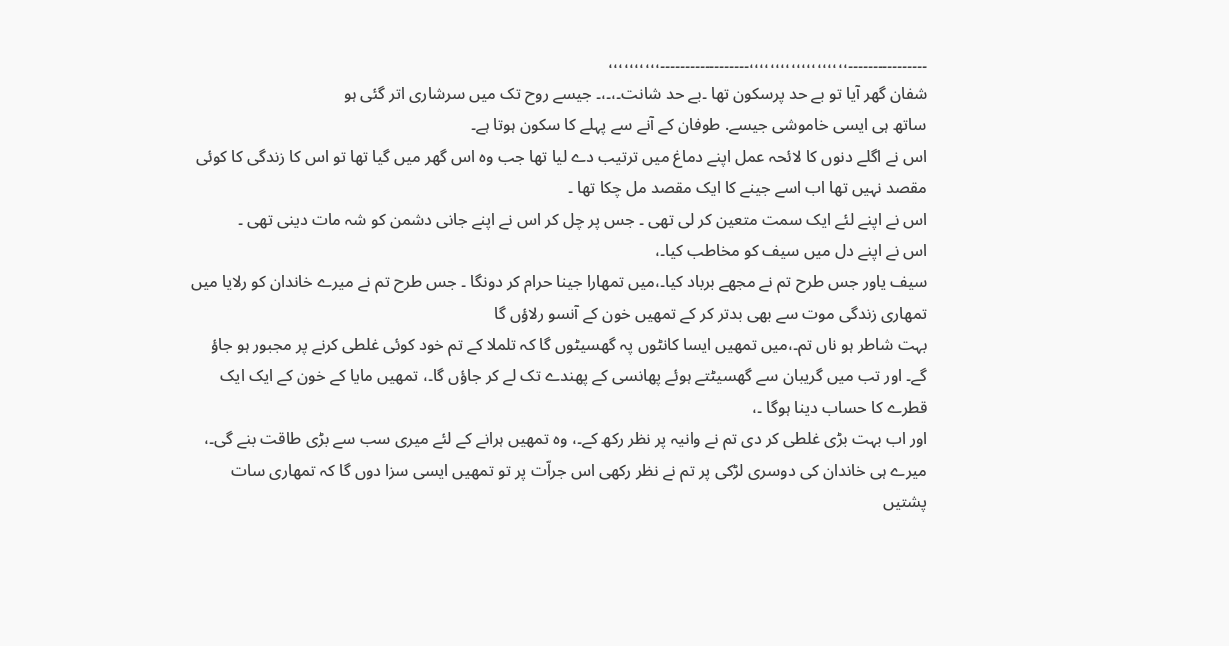۔۔۔۔۔۔۔۔۔۔۔۔۔۔۔۔،،،،،،،،،،،،،،،،،،،۔۔۔۔۔۔۔۔۔۔۔۔۔۔۔۔۔۔،،،،،،،،،،
شفان گھر آیا تو بے حد پرسکون تھا ۔بے حد شانت۔،۔،۔ جیسے روح تک میں سرشاری اتر گئی ہو
ساتھ ہی ایسی خاموشی جیسے. طوفان کے آنے سے پہلے کا سکون ہوتا ہے۔
اس نے اگلے دنوں کا لائحہ عمل اپنے دماغ میں ترتیب دے لیا تھا جب وہ اس گھر میں گیا تھا تو اس کا زندگی کا کوئی مقصد نہیں تھا اب اسے جینے کا ایک مقصد مل چکا تھا ۔
اس نے اپنے لئے ایک سمت متعین کر لی تھی ۔ جس پر چل کر اس نے اپنے جانی دشمن کو شہ مات دینی تھی ۔
اس نے اپنے دل میں سیف کو مخاطب کیا۔،
سیف یاور جس طرح تم نے مجھے برباد کیا۔،میں تمھارا جینا حرام کر دونگا ۔ جس طرح تم نے میرے خاندان کو رلایا میں تمھاری زندگی موت سے بھی بدتر کر کے تمھیں خون کے آنسو رلاؤں گا
بہت شاطر ہو ناں تم۔،میں تمھیں ایسا کانٹوں پہ گھسیٹوں گا کہ تلملا کے تم خود کوئی غلطی کرنے پر مجبور ہو جاؤ گے۔ اور تب میں گریبان سے گھسیٹتے ہوئے پھانسی کے پھندے تک لے کر جاؤں گا۔، تمھیں مایا کے خون کے ایک ایک قطرے کا حساب دینا ہوگا ۔،
اور اب بہت بڑی غلطی کر دی تم نے وانیہ پر نظر رکھ کے۔، وہ تمھیں ہرانے کے لئے میری سب سے بڑی طاقت بنے گی۔،
میرے ہی خاندان کی دوسری لڑکی پر تم نے نظر رکھی اس جراّت پر تو تمھیں ایسی سزا دوں گا کہ تمھاری سات پشتیں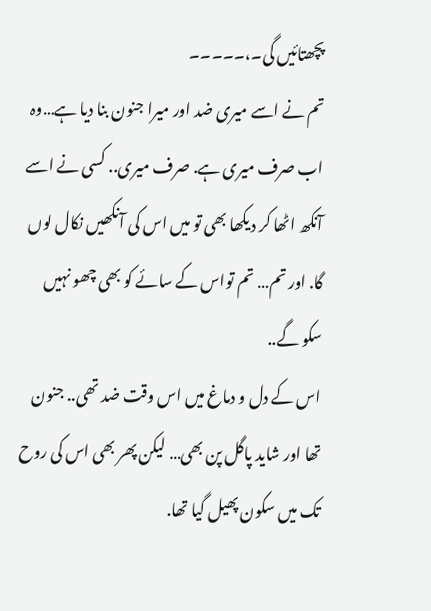پچھتائیں گی۔،۔۔۔۔۔
تم نے اسے میری ضد اور میرا جنون بنا دیا ہے…وہ اب صرف میری ہے. صرف میری.. کسی نے اسے آنکھ اٹھا کر دیکھا بھی تو میں اس کی آنکھیں نکال لوں گا. اور تم… تم تواس کے سائے کو بھی چھو نہیں سکو گے..
اس کے دل و دماغ میں اس وقت ضد تھی.. جنون تھا اور شاید پاگل پن بھی… لیکن پھر بھی اس کی روح تک میں سکون پھیل گیا تھا.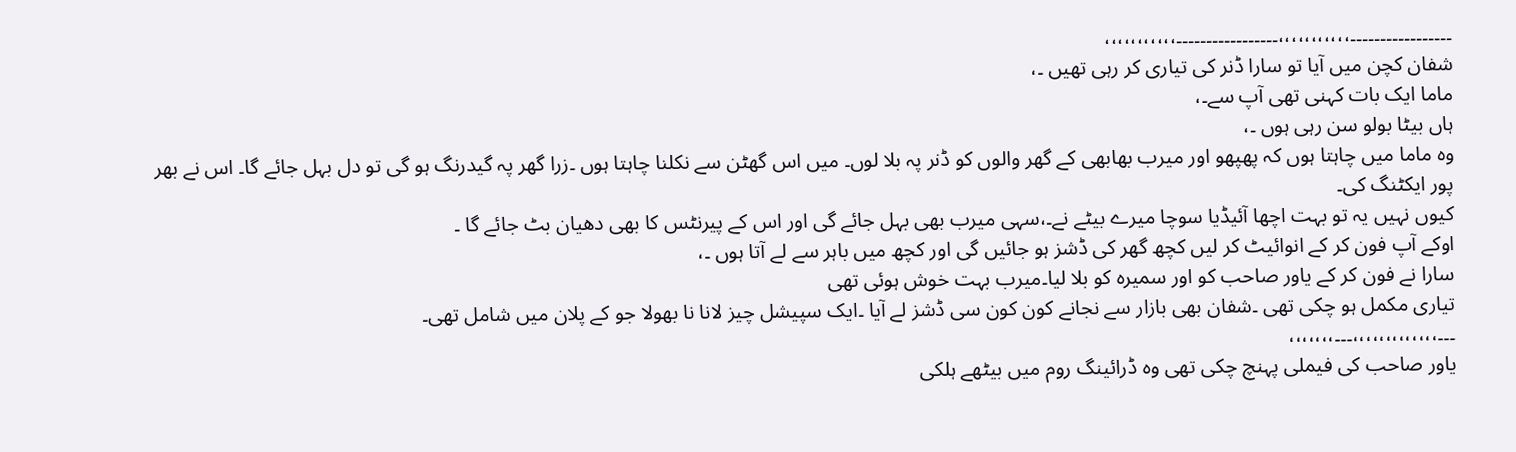۔۔۔۔۔۔۔۔۔۔۔۔۔۔۔۔۔،،،،،،،،،،،۔۔۔۔۔۔۔۔۔۔۔۔۔۔۔۔۔،،،،،،،،،،،
شفان کچن میں آیا تو سارا ڈنر کی تیاری کر رہی تھیں ۔،
ماما ایک بات کہنی تھی آپ سے۔،
ہاں بیٹا بولو سن رہی ہوں ۔،
وہ ماما میں چاہتا ہوں کہ پھپھو اور میرب بھابھی کے گھر والوں کو ڈنر پہ بلا لوں۔ میں اس گھٹن سے نکلنا چاہتا ہوں ۔زرا گھر پہ گیدرنگ ہو گی تو دل بہل جائے گا۔ اس نے بھر پور ایکٹنگ کی۔
کیوں نہیں یہ تو بہت اچھا آئیڈیا سوچا میرے بیٹے نے۔،سہی میرب بھی بہل جائے گی اور اس کے پیرنٹس کا بھی دھیان بٹ جائے گا ۔
اوکے آپ فون کر کے انوائیٹ کر لیں کچھ گھر کی ڈشز ہو جائیں گی اور کچھ میں باہر سے لے آتا ہوں ۔،
سارا نے فون کر کے یاور صاحب کو اور سمیرہ کو بلا لیا۔میرب بہت خوش ہوئی تھی
تیاری مکمل ہو چکی تھی ۔شفان بھی بازار سے نجانے کون کون سی ڈشز لے آیا ۔ایک سپیشل چیز لانا نا بھولا جو کے پلان میں شامل تھی۔
۔۔۔،،،،،،،،،،،،،۔۔۔،،،،،،،
یاور صاحب کی فیملی پہنچ چکی تھی وہ ڈرائینگ روم میں بیٹھے ہلکی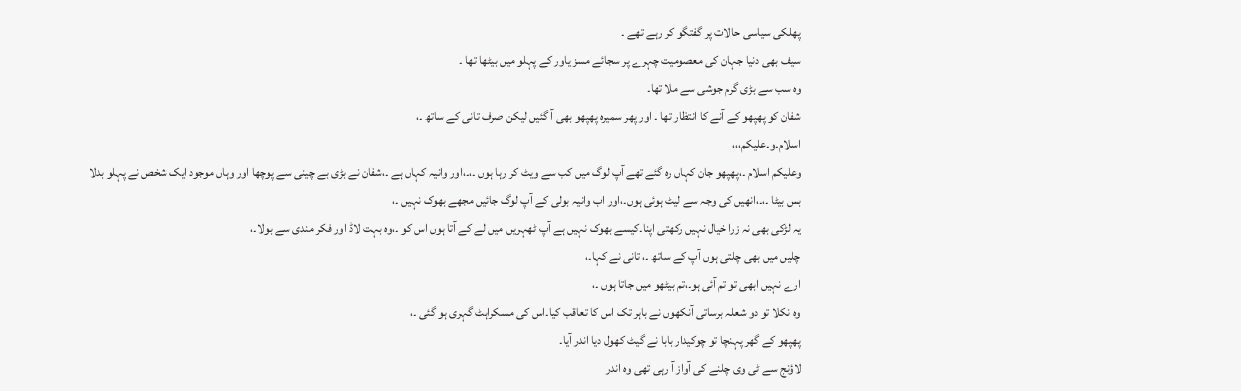پھلکی سیاسی حالات پر گفتگو کر رہے تھے ۔
سیف بھی دنیا جہان کی معصومیت چہرے پر سجائے مسز یاور کے پہلو میں بیٹھا تھا ۔
وہ سب سے بڑی گرم جوشی سے ملا تھا۔
شفان کو پھپھو کے آنے کا انتظار تھا ۔ اور پھر سمیرہ پھپھو بھی آ گئیں لیکن صرف تانی کے ساتھ ۔،
اسلام۔و۔علیکم،،،
وعلیکم اسلام ۔،پھپھو جان کہاں رہ گئے تھے آپ لوگ میں کب سے ویٹ کر رہا ہوں ۔،۔،اور وانیہ کہاں ہے ۔،شفان نے بڑی بے چینی سے پوچھا اور وہاں موجود ایک شخص نے پہلو بدلا
بس بیٹا ۔،۔،انھیں کی وجہ سے لیٹ ہوئی ہوں۔،اور اب وانیہ بولی کے آپ لوگ جائیں مجھے بھوک نہیں ۔،
یہ لڑکی بھی نہ زرا خیال نہیں رکھتی اپنا۔کیسے بھوک نہیں ہے آپ ٹھہریں میں لے کے آتا ہوں اس کو ۔،وہ بہت لاڈ اور فکر مندی سے بولا۔،
چلیں میں بھی چلتی ہوں آپ کے ساتھ ۔، تانی نے کہا۔،
ارے نہیں ابھی تو تم آئی ہو۔،تم بیٹھو میں جاتا ہوں ۔،
وہ نکلا تو دو شعلہ برساتی آنکھوں نے باہر تک اس کا تعاقب کیا۔اس کی مسکراہٹ گہری ہو گئی ۔،
پھپھو کے گھر پہنچا تو چوکیدار بابا نے گیٹ کھول دیا اندر آیا۔
لاؤنج سے ٹی وی چلنے کی آواز آ رہی تھی وہ اندر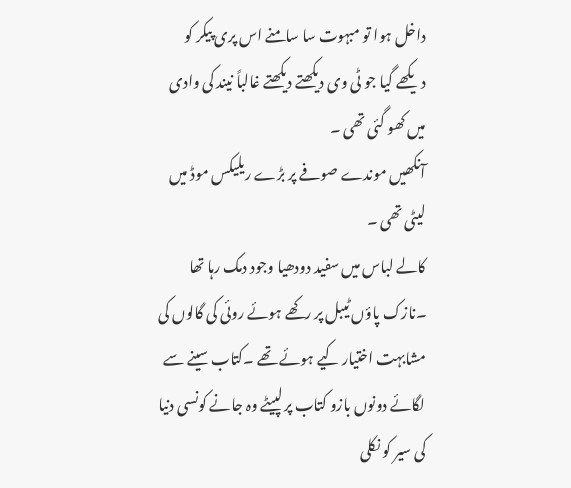داخل ہوا تو مبہوت سا سامنے اس پری پیکر کو دیکھے گیا جو ٹی وی دیکھتے دیکھتے غالباً نیند کی وادی میں کھو گئی تھی ۔
آنکھیں موندے صوفے پر بڑے ریلیکس موڈ میں لیٹی تھی ۔
کالے لباس میں سفید دودھیا وجود دمک رہا تھا ۔نازک پاؤں ٹیبل پر رکھے ہوئے روئی کی گالوں کی مشابہت اختیار کیے ہوئے تھے ۔کتاب سینے سے لگائے دونوں بازو کتاب پر لپیٹے وہ جانے کونسی دنیا کی سیر کو نکلی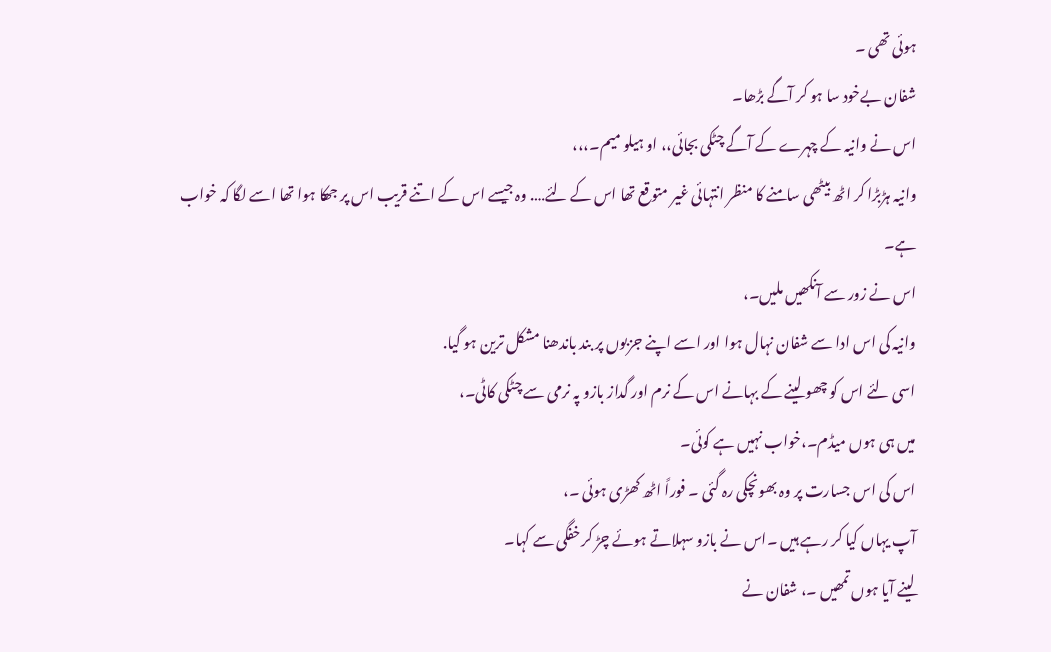ہوئی تھی ۔
شفان بےخود سا ہو کر آگے بڑھا۔
اس نے وانیہ کے چہرے کے آگے چٹکی بجائی،، او ہیلو میم۔،،،
وانیہ ہڑبڑا کر اٹھ بیٹھی سامنے کا منظر انتہائی غیر متوقع تھا اس کے لئے…. وہ جیسے اس کے اتنے قریب اس پر جھکا ہوا تھا اسے لگا کہ خواب ہے۔
اس نے زور سے آنکھیں ملیں۔،
وانیہ کی اس ادا سے شفان نہال ہوا اور اسے اپنے جزبوں پر بند باندھنا مشکل ترین ہو گیا.
اسی لئے اس کو چھو لینے کے بہانے اس کے نرم اور گداز بازو پہ نرمی سے چٹکی کاٹی۔،
میں ہی ہوں میڈم۔،خواب نہیں ہے کوئی۔
اس کی اس جسارت پر وہ بھونچکی رہ گئی ۔ فوراً اٹھ کھڑی ہوئی ۔،
آپ یہاں کیا کر رہے ہیں ۔اس نے بازو سہلاتے ہوئے چڑ کر خفگی سے کہا۔
لینے آیا ہوں تمھیں ۔، شفان نے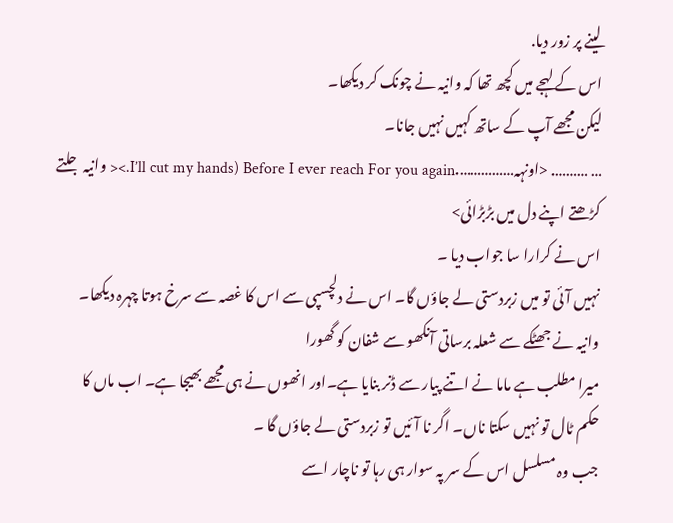لینے پر زور دیا.
اس کے لہجے میں کچھ تھا کہ وانیہ نے چونک کر دیکھا۔
لیکن مجھے آپ کے ساتھ کہیں نہیں جانا۔
… ………. <اونہہ…………….I’ll cut my hands) Before I ever reach For you again.>< وانیہ جلتے کڑھتے اپنے دل میں بڑبڑائی>
اس نے کرارا سا جواب دیا ۔
نہیں آئی تو میں زبردستی لے جاؤں گا۔ اس نے دلچسپی سے اس کا غصہ سے سرخ ہوتا چہرہ دیکھا۔
وانیہ نے جھٹکے سے شعلہ برساتی آنکھو سے شفان کو گھورا
میرا مطلب ہے ماما نے اتنے پیار سے ڈنر بنایا ہے۔اور انھوں نے ہی مجھے بھیجا ہے۔ اب ماں کا حکم ٹال تو نہیں سکتا ناں۔ اگر نا آئیں تو زبردستی لے جاؤں گا ۔
جب وہ مسلسل اس کے سر پہ سوار ہی رہا تو ناچار اسے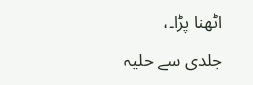اٹھنا پڑا۔،
جلدی سے حلیہ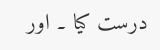درست کیا ۔ اور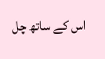اس کے ساتھ چل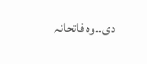دی۔۔وہ فاتحانہ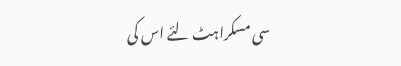سی مسکراہٹ لئے اس کی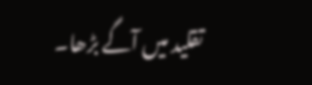تقلید میں آگے بڑھا۔